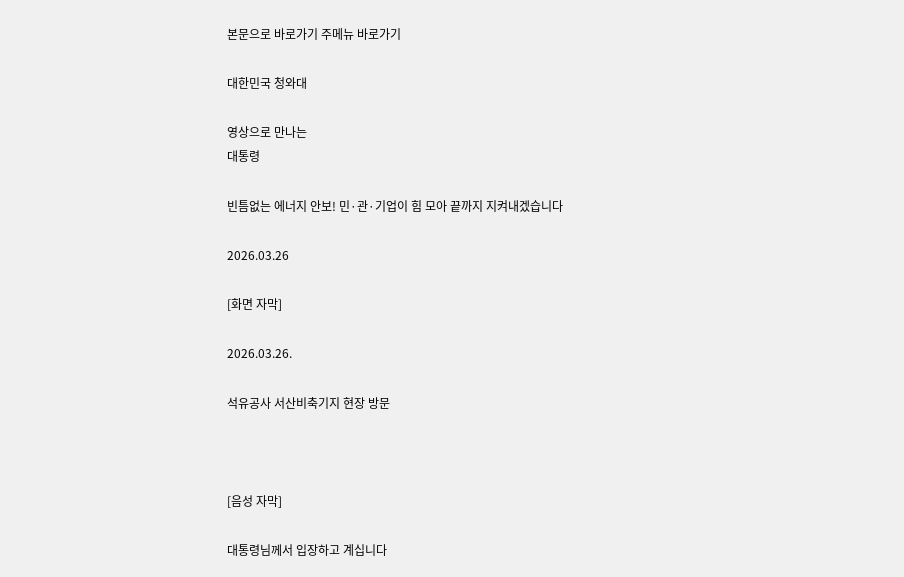본문으로 바로가기 주메뉴 바로가기

대한민국 청와대

영상으로 만나는
대통령

빈틈없는 에너지 안보! 민·관·기업이 힘 모아 끝까지 지켜내겠습니다

2026.03.26

[화면 자막]

2026.03.26.

석유공사 서산비축기지 현장 방문



[음성 자막]

대통령님께서 입장하고 계십니다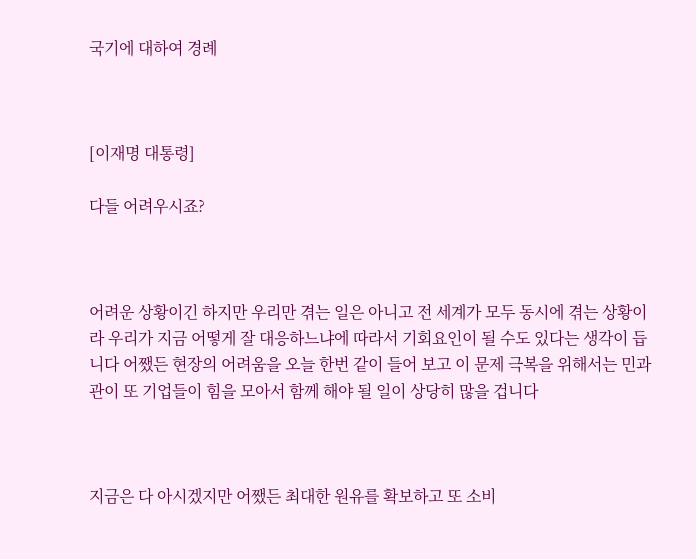국기에 대하여 경례



[이재명 대통령]

다들 어려우시죠?



어려운 상황이긴 하지만 우리만 겪는 일은 아니고 전 세계가 모두 동시에 겪는 상황이라 우리가 지금 어떻게 잘 대응하느냐에 따라서 기회요인이 될 수도 있다는 생각이 듭니다 어쨌든 현장의 어려움을 오늘 한번 같이 들어 보고 이 문제 극복을 위해서는 민과 관이 또 기업들이 힘을 모아서 함께 해야 될 일이 상당히 많을 겁니다



지금은 다 아시겠지만 어쨌든 최대한 원유를 확보하고 또 소비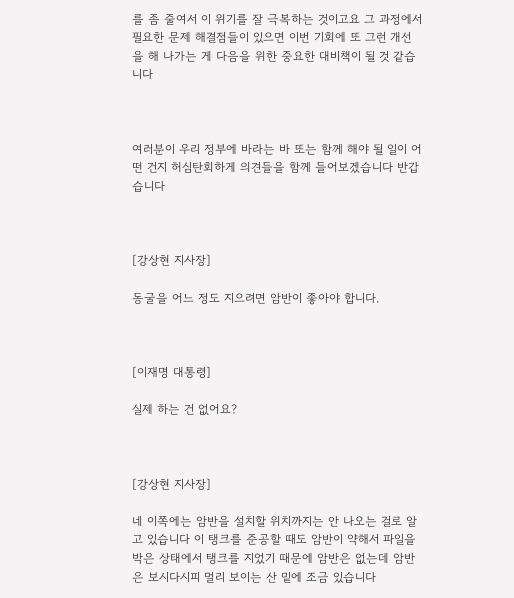를 좀 줄여서 이 위기를 잘 극복하는 것이고요 그 과정에서 필요한 문제 해결점들이 있으면 이번 기회에 또 그런 개선을 해 나가는 게 다음을 위한 중요한 대비책이 될 것 같습니다



여러분이 우리 정부에 바라는 바 또는 함께 해야 될 일이 어떤 건지 허심탄회하게 의견들을 함께 들어보겠습니다 반갑습니다



[강상현 지사장]

동굴을 어느 정도 지으려면 암반이 좋아야 합니다.



[이재명 대통령]

실제 하는 건 없어요?



[강상현 지사장]

네 이쪽에는 암반을 설치할 위치까지는 안 나오는 걸로 알고 있습니다 이 탱크를 준공할 때도 암반이 약해서 파일을 박은 상태에서 탱크를 지었기 때문에 암반은 없는데 암반은 보시다시피 멀리 보이는 산 밑에 조금 있습니다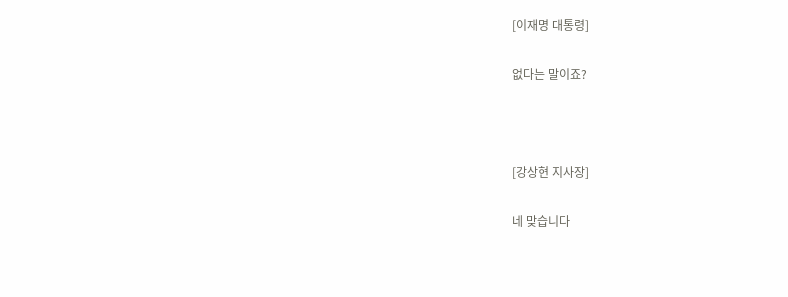[이재명 대통령]

없다는 말이죠?



[강상현 지사장]

네 맞습니다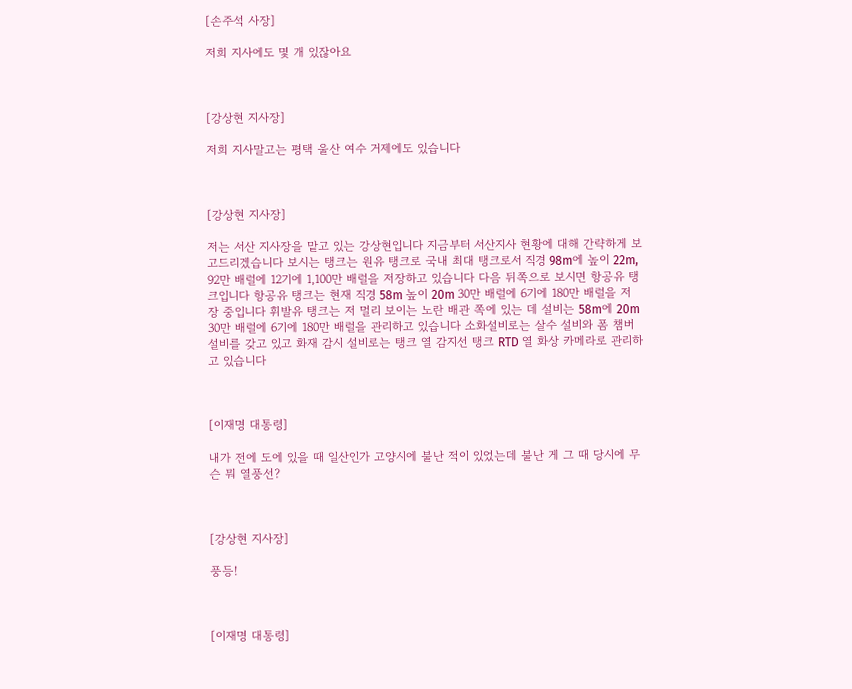[손주석 사장]

저희 지사에도 몇 개 있잖아요



[강상현 지사장]

저희 지사말고는 평택 울산 여수 거제에도 있습니다



[강상현 지사장]

저는 서산 지사장을 맡고 있는 강상현입니다 지금부터 서산지사 현황에 대해 간략하게 보고드리겠습니다 보시는 탱크는 원유 탱크로 국내 최대 탱크로서 직경 98m에 높이 22m, 92만 배럴에 12기에 1,100만 배럴을 저장하고 있습니다 다음 뒤쪽으로 보시면 항공유 탱크입니다 항공유 탱크는 현재 직경 58m 높이 20m 30만 배럴에 6기에 180만 배럴을 저장 중입니다 휘발유 탱크는 저 멀리 보이는 노란 배관 쪽에 있는 데 설비는 58m에 20m 30만 배럴에 6기에 180만 배럴을 관리하고 있습니다 소화설비로는 살수 설비와 폼 챔버 설비를 갖고 있고 화재 감시 설비로는 탱크 열 감지선 탱크 RTD 열 화상 카메라로 관리하고 있습니다



[이재명 대통령]

내가 전에 도에 있을 때 일산인가 고양시에 불난 적이 있었는데 불난 게 그 때 당시에 무슨 뭐 열풍선?



[강상현 지사장]

풍등!



[이재명 대통령]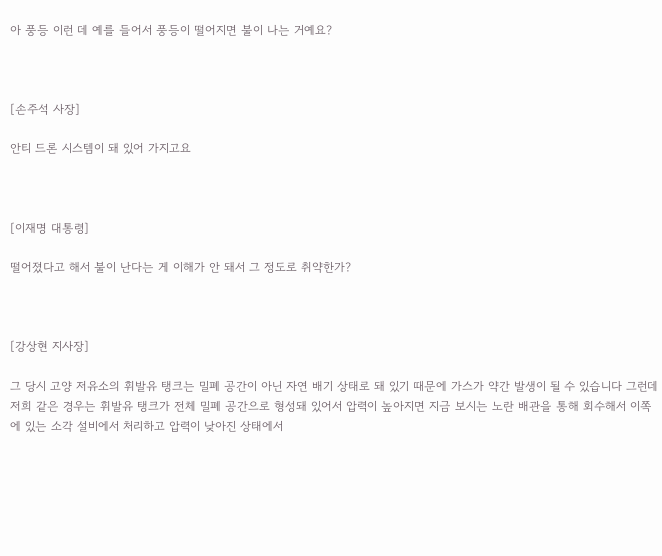아 풍등 이런 데 예를 들어서 풍등이 떨어지면 불이 나는 거예요?



[손주석 사장]

안티 드론 시스템이 돼 있어 가지고요



[이재명 대통령]

떨어졌다고 해서 불이 난다는 게 이해가 안 돼서 그 정도로 취약한가?



[강상현 지사장]

그 당시 고양 저유소의 휘발유 탱크는 밀폐 공간이 아닌 자연 배기 상태로 돼 있기 때문에 가스가 약간 발생이 될 수 있습니다 그런데 저희 같은 경우는 휘발유 탱크가 전체 밀폐 공간으로 형성돼 있어서 압력이 높아지면 지금 보시는 노란 배관을 통해 회수해서 이쪽에 있는 소각 설비에서 처리하고 압력이 낮아진 상태에서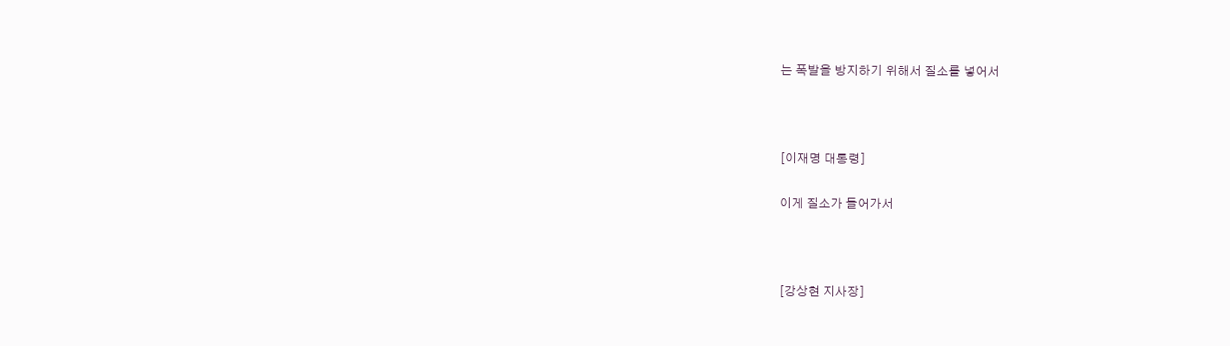는 폭발을 방지하기 위해서 질소를 넣어서



[이재명 대통령]

이게 질소가 들어가서



[강상현 지사장]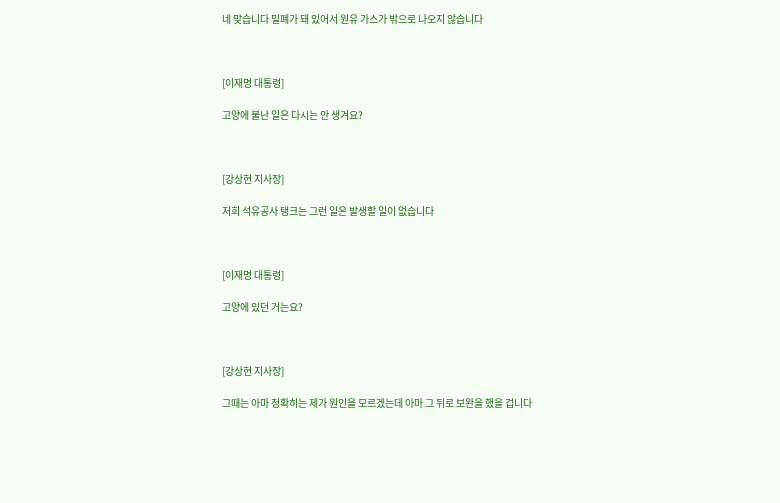네 맞습니다 밀폐가 돼 있어서 원유 가스가 밖으로 나오지 않습니다



[이재명 대통령]

고양에 불난 일은 다시는 안 생겨요?



[강상현 지사장]

저희 석유공사 탱크는 그런 일은 발생할 일이 없습니다



[이재명 대통령]

고양에 있던 거는요?



[강상현 지사장]

그때는 아마 정확히는 제가 원인을 모르겠는데 아마 그 뒤로 보완을 했을 겁니다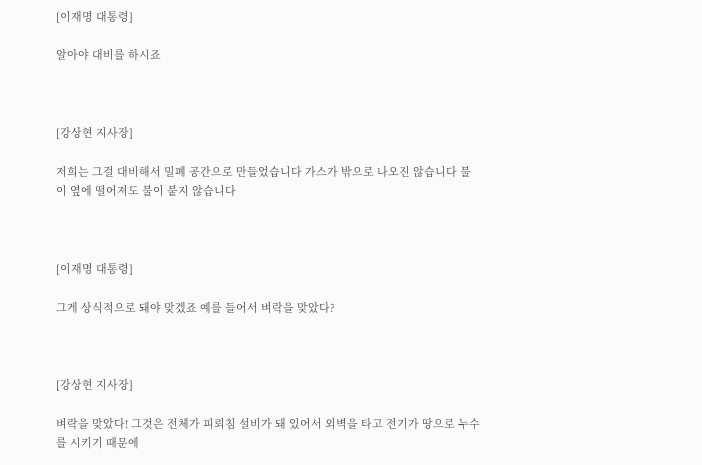[이재명 대통령]

알아야 대비를 하시죠



[강상현 지사장]

저희는 그걸 대비해서 밀폐 공간으로 만들었습니다 가스가 밖으로 나오진 않습니다 불이 옆에 떨어져도 불이 붙지 않습니다



[이재명 대통령]

그게 상식적으로 돼야 맞겠죠 예를 들어서 벼락을 맞았다?



[강상현 지사장]

벼락을 맞았다! 그것은 전체가 피뢰침 설비가 돼 있어서 외벽을 타고 전기가 땅으로 누수를 시키기 때문에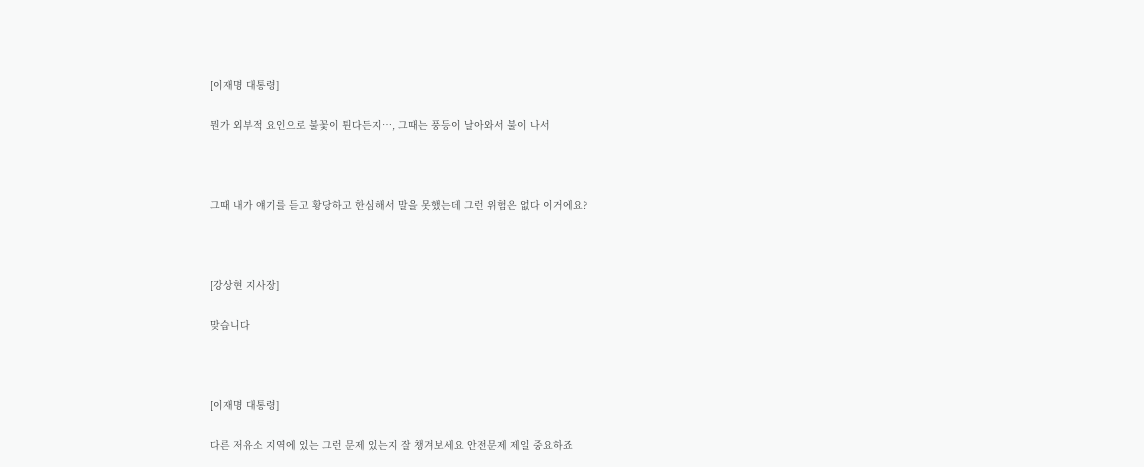[이재명 대통령]

뭔가 외부적 요인으로 불꽃이 튄다든지…, 그때는 풍등이 날아와서 불이 나서



그때 내가 얘기를 듣고 황당하고 한심해서 말을 못했는데 그런 위험은 없다 이거에요?



[강상현 지사장]

맞습니다



[이재명 대통령]

다른 저유소 지역에 있는 그런 문제 있는지 잘 챙겨보세요 안전문제 제일 중요하죠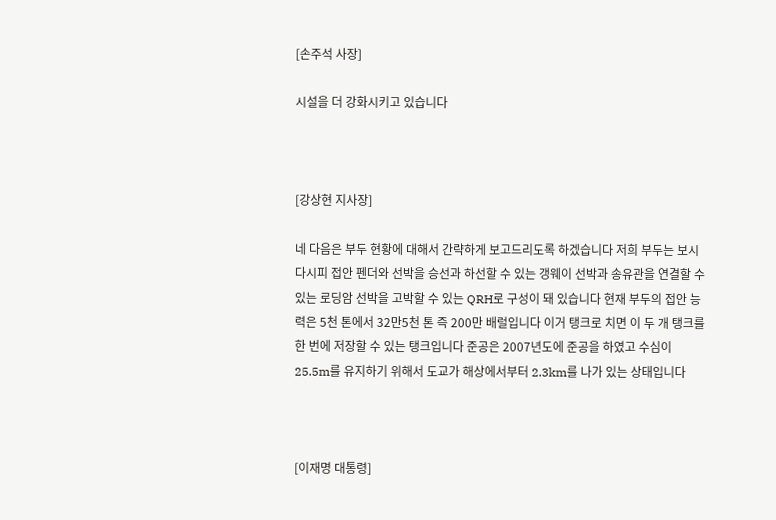[손주석 사장]

시설을 더 강화시키고 있습니다



[강상현 지사장]

네 다음은 부두 현황에 대해서 간략하게 보고드리도록 하겠습니다 저희 부두는 보시다시피 접안 펜더와 선박을 승선과 하선할 수 있는 갱웨이 선박과 송유관을 연결할 수 있는 로딩암 선박을 고박할 수 있는 QRH로 구성이 돼 있습니다 현재 부두의 접안 능력은 5천 톤에서 32만5천 톤 즉 200만 배럴입니다 이거 탱크로 치면 이 두 개 탱크를 한 번에 저장할 수 있는 탱크입니다 준공은 2007년도에 준공을 하였고 수심이 25.5m를 유지하기 위해서 도교가 해상에서부터 2.3km를 나가 있는 상태입니다



[이재명 대통령]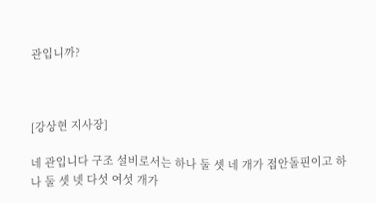관입니까?



[강상현 지사장]

네 관입니다 구조 설비로서는 하나 둘 셋 네 개가 접안돌핀이고 하나 둘 셋 넷 다섯 여섯 개가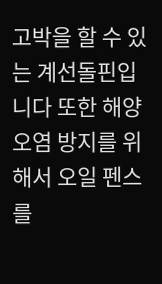고박을 할 수 있는 계선돌핀입니다 또한 해양 오염 방지를 위해서 오일 펜스를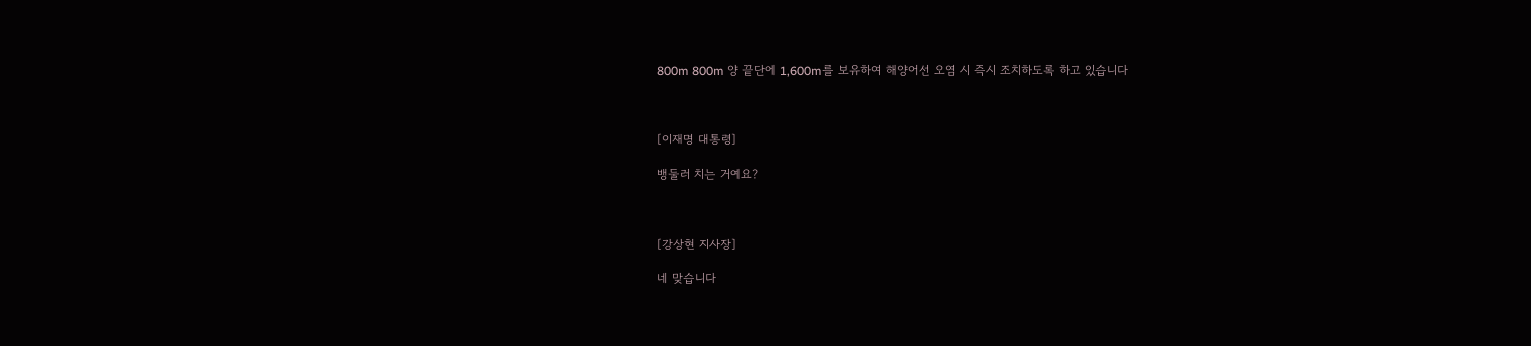800m 800m 양 끝단에 1,600m를 보유하여 해양어선 오염 시 즉시 조치하도록 하고 있습니다



[이재명 대통령]

뱅둘러 치는 거예요?



[강상현 지사장]

네 맞습니다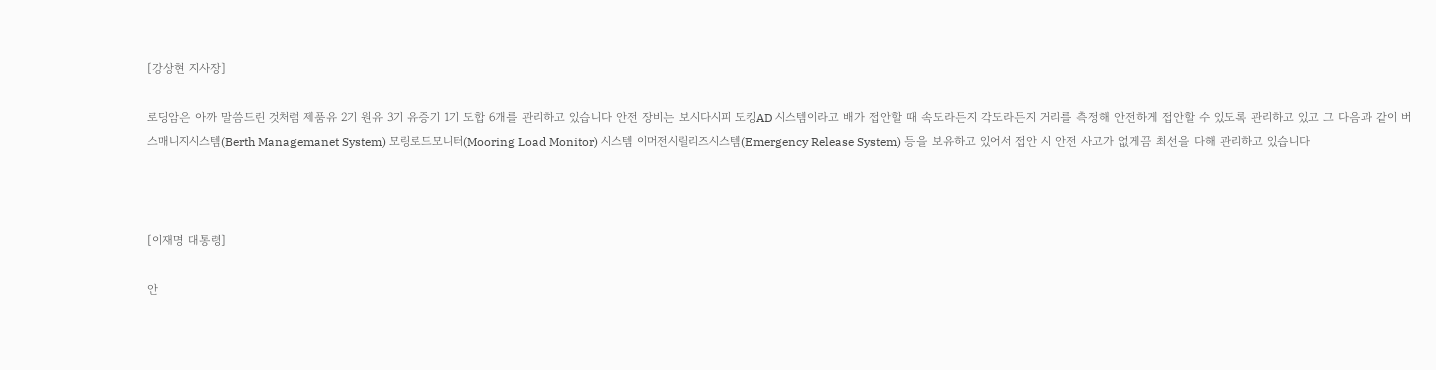[강상현 지사장]

로딩암은 아까 말씀드린 것처럼 제품유 2기 원유 3기 유증기 1기 도합 6개를 관리하고 있습니다 안전 장비는 보시다시피 도킹AD 시스템이라고 배가 접안할 때 속도라든지 각도라든지 거리를 측정해 안전하게 접안할 수 있도록 관리하고 있고 그 다음과 같이 버스매니지시스템(Berth Managemanet System) 모링로드모니터(Mooring Load Monitor) 시스템 이머전시릴리즈시스템(Emergency Release System) 등을 보유하고 있어서 접안 시 안전 사고가 없게끔 최선을 다해 관리하고 있습니다



[이재명 대통령]

안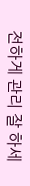전하게 관리 잘 하세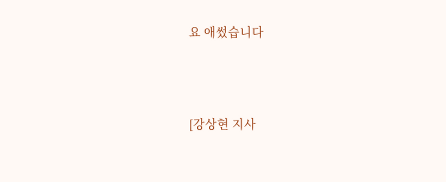요 애썼습니다



[강상현 지사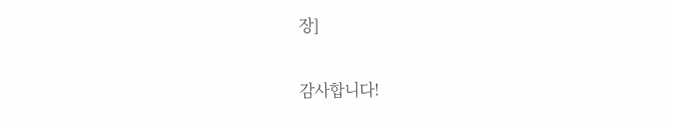장]

감사합니다!